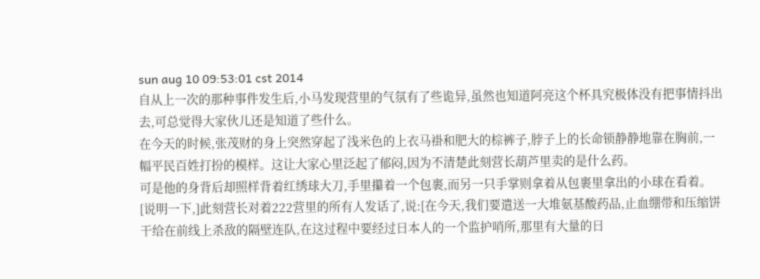sun aug 10 09:53:01 cst 2014
自从上一次的那种事件发生后,小马发现营里的气氛有了些诡异,虽然也知道阿亮这个杯具究极体没有把事情抖出去,可总觉得大家伙儿还是知道了些什么。
在今天的时候,张茂财的身上突然穿起了浅米色的上衣马褂和肥大的棕裤子,脖子上的长命锁静静地靠在胸前,一幅平民百姓打扮的模样。这让大家心里泛起了郁闷,因为不清楚此刻营长葫芦里卖的是什么药。
可是他的身背后却照样背着红绣球大刀,手里攥着一个包裹,而另一只手掌则拿着从包裹里拿出的小球在看着。
[说明一下,]此刻营长对着222营里的所有人发话了,说:[在今天,我们要遣送一大堆氨基酸药品,止血绷带和压缩饼干给在前线上杀敌的隔壁连队,在这过程中要经过日本人的一个监护哨所,那里有大量的日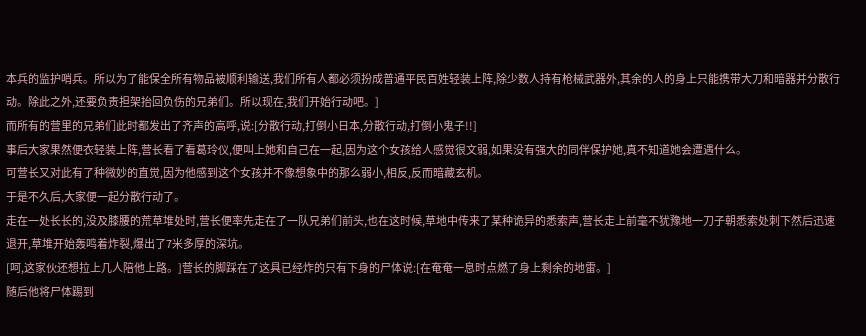本兵的监护哨兵。所以为了能保全所有物品被顺利输送,我们所有人都必须扮成普通平民百姓轻装上阵,除少数人持有枪械武器外,其余的人的身上只能携带大刀和暗器并分散行动。除此之外,还要负责担架抬回负伤的兄弟们。所以现在,我们开始行动吧。]
而所有的营里的兄弟们此时都发出了齐声的高呼,说:[分散行动,打倒小日本,分散行动,打倒小鬼子!!]
事后大家果然便衣轻装上阵,营长看了看葛玲仪,便叫上她和自己在一起,因为这个女孩给人感觉很文弱,如果没有强大的同伴保护她,真不知道她会遭遇什么。
可营长又对此有了种微妙的直觉,因为他感到这个女孩并不像想象中的那么弱小,相反,反而暗藏玄机。
于是不久后,大家便一起分散行动了。
走在一处长长的,没及膝腰的荒草堆处时,营长便率先走在了一队兄弟们前头,也在这时候,草地中传来了某种诡异的悉索声,营长走上前毫不犹豫地一刀子朝悉索处刺下然后迅速退开,草堆开始轰鸣着炸裂,爆出了7米多厚的深坑。
[呵,这家伙还想拉上几人陪他上路。]营长的脚踩在了这具已经炸的只有下身的尸体说:[在奄奄一息时点燃了身上剩余的地雷。]
随后他将尸体踢到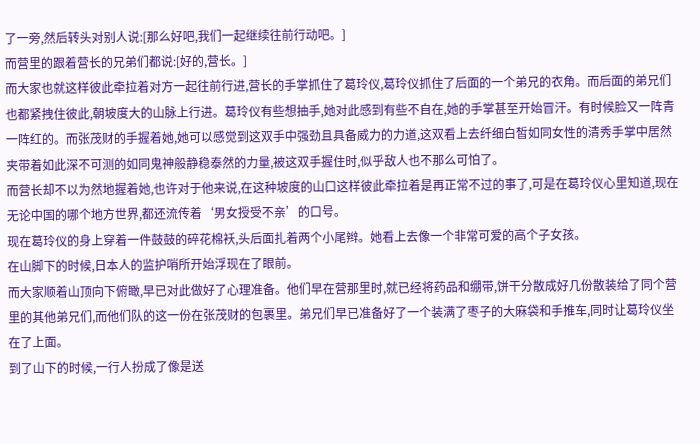了一旁,然后转头对别人说:[那么好吧,我们一起继续往前行动吧。]
而营里的跟着营长的兄弟们都说:[好的,营长。]
而大家也就这样彼此牵拉着对方一起往前行进,营长的手掌抓住了葛玲仪,葛玲仪抓住了后面的一个弟兄的衣角。而后面的弟兄们也都紧拽住彼此,朝坡度大的山脉上行进。葛玲仪有些想抽手,她对此感到有些不自在,她的手掌甚至开始冒汗。有时候脸又一阵青一阵红的。而张茂财的手握着她,她可以感觉到这双手中强劲且具备威力的力道,这双看上去纤细白皙如同女性的清秀手掌中居然夹带着如此深不可测的如同鬼神般静稳泰然的力量,被这双手握住时,似乎敌人也不那么可怕了。
而营长却不以为然地握着她,也许对于他来说,在这种坡度的山口这样彼此牵拉着是再正常不过的事了,可是在葛玲仪心里知道,现在无论中国的哪个地方世界,都还流传着‘男女授受不亲’的口号。
现在葛玲仪的身上穿着一件鼓鼓的碎花棉袄,头后面扎着两个小尾辫。她看上去像一个非常可爱的高个子女孩。
在山脚下的时候,日本人的监护哨所开始浮现在了眼前。
而大家顺着山顶向下俯瞰,早已对此做好了心理准备。他们早在营那里时,就已经将药品和绷带,饼干分散成好几份散装给了同个营里的其他弟兄们,而他们队的这一份在张茂财的包裹里。弟兄们早已准备好了一个装满了枣子的大麻袋和手推车,同时让葛玲仪坐在了上面。
到了山下的时候,一行人扮成了像是送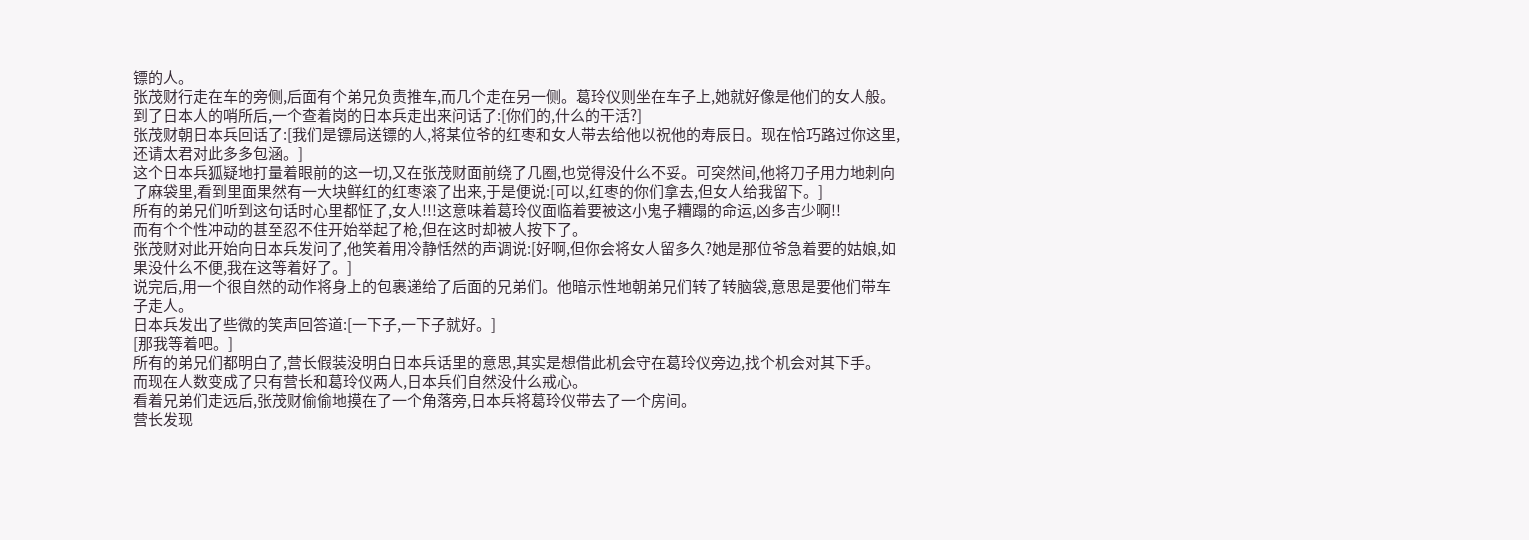镖的人。
张茂财行走在车的旁侧,后面有个弟兄负责推车,而几个走在另一侧。葛玲仪则坐在车子上,她就好像是他们的女人般。
到了日本人的哨所后,一个查着岗的日本兵走出来问话了:[你们的,什么的干活?]
张茂财朝日本兵回话了:[我们是镖局送镖的人,将某位爷的红枣和女人带去给他以祝他的寿辰日。现在恰巧路过你这里,还请太君对此多多包涵。]
这个日本兵狐疑地打量着眼前的这一切,又在张茂财面前绕了几圈,也觉得没什么不妥。可突然间,他将刀子用力地刺向了麻袋里,看到里面果然有一大块鲜红的红枣滚了出来,于是便说:[可以,红枣的你们拿去,但女人给我留下。]
所有的弟兄们听到这句话时心里都怔了,女人!!!这意味着葛玲仪面临着要被这小鬼子糟蹋的命运,凶多吉少啊!!
而有个个性冲动的甚至忍不住开始举起了枪,但在这时却被人按下了。
张茂财对此开始向日本兵发问了,他笑着用冷静恬然的声调说:[好啊,但你会将女人留多久?她是那位爷急着要的姑娘,如果没什么不便,我在这等着好了。]
说完后,用一个很自然的动作将身上的包裹递给了后面的兄弟们。他暗示性地朝弟兄们转了转脑袋,意思是要他们带车子走人。
日本兵发出了些微的笑声回答道:[一下子,一下子就好。]
[那我等着吧。]
所有的弟兄们都明白了,营长假装没明白日本兵话里的意思,其实是想借此机会守在葛玲仪旁边,找个机会对其下手。
而现在人数变成了只有营长和葛玲仪两人,日本兵们自然没什么戒心。
看着兄弟们走远后,张茂财偷偷地摸在了一个角落旁,日本兵将葛玲仪带去了一个房间。
营长发现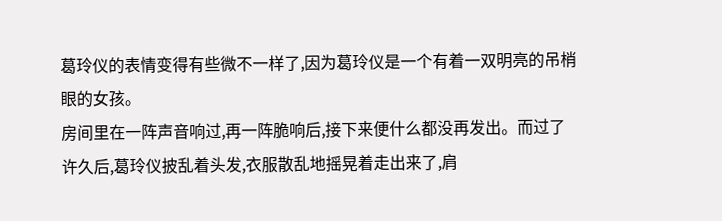葛玲仪的表情变得有些微不一样了,因为葛玲仪是一个有着一双明亮的吊梢眼的女孩。
房间里在一阵声音响过,再一阵脆响后,接下来便什么都没再发出。而过了许久后,葛玲仪披乱着头发,衣服散乱地摇晃着走出来了,肩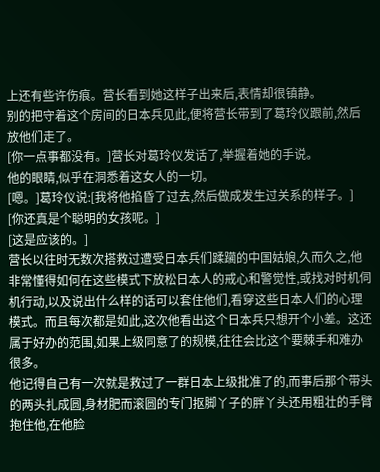上还有些许伤痕。营长看到她这样子出来后,表情却很镇静。
别的把守着这个房间的日本兵见此,便将营长带到了葛玲仪跟前,然后放他们走了。
[你一点事都没有。]营长对葛玲仪发话了,举握着她的手说。
他的眼睛,似乎在洞悉着这女人的一切。
[嗯。]葛玲仪说:[我将他掐昏了过去,然后做成发生过关系的样子。]
[你还真是个聪明的女孩呢。]
[这是应该的。]
营长以往时无数次搭救过遭受日本兵们蹂躏的中国姑娘,久而久之,他非常懂得如何在这些模式下放松日本人的戒心和警觉性,或找对时机伺机行动,以及说出什么样的话可以套住他们,看穿这些日本人们的心理模式。而且每次都是如此,这次他看出这个日本兵只想开个小差。这还属于好办的范围,如果上级同意了的规模,往往会比这个要棘手和难办很多。
他记得自己有一次就是救过了一群日本上级批准了的,而事后那个带头的两头扎成圆,身材肥而滚圆的专门抠脚丫子的胖丫头还用粗壮的手臂抱住他,在他脸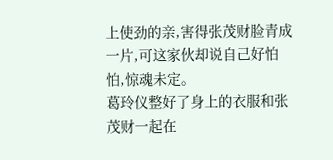上使劲的亲,害得张茂财脸青成一片,可这家伙却说自己好怕怕,惊魂未定。
葛玲仪整好了身上的衣服和张茂财一起在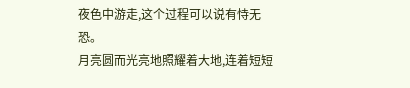夜色中游走,这个过程可以说有恃无恐。
月亮圆而光亮地照耀着大地,连着短短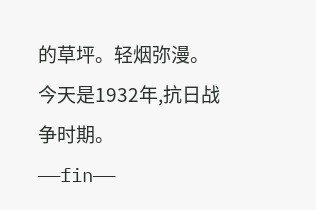的草坪。轻烟弥漫。
今天是1932年,抗日战争时期。
——fin——